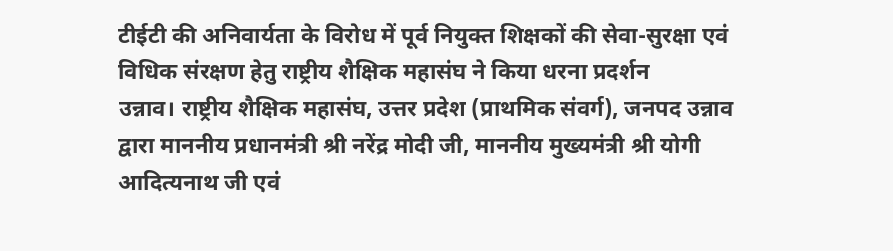टीईटी की अनिवार्यता के विरोध में पूर्व नियुक्त शिक्षकों की सेवा-सुरक्षा एवं विधिक संरक्षण हेतु राष्ट्रीय शैक्षिक महासंघ ने किया धरना प्रदर्शन
उन्नाव। राष्ट्रीय शैक्षिक महासंघ, उत्तर प्रदेश (प्राथमिक संवर्ग), जनपद उन्नाव द्वारा माननीय प्रधानमंत्री श्री नरेंद्र मोदी जी, माननीय मुख्यमंत्री श्री योगी आदित्यनाथ जी एवं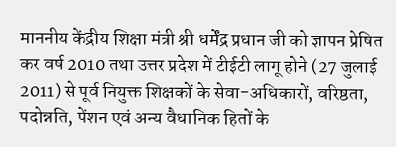माननीय केंद्रीय शिक्षा मंत्री श्री धर्मेंद्र प्रधान जी को ज्ञापन प्रेषित कर वर्ष 2010 तथा उत्तर प्रदेश में टीईटी लागू होने (27 जुलाई 2011) से पूर्व नियुक्त शिक्षकों के सेवा-अधिकारों, वरिष्ठता, पदोन्नति, पेंशन एवं अन्य वैधानिक हितों के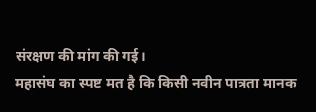संरक्षण की मांग की गई।
महासंघ का स्पष्ट मत है कि किसी नवीन पात्रता मानक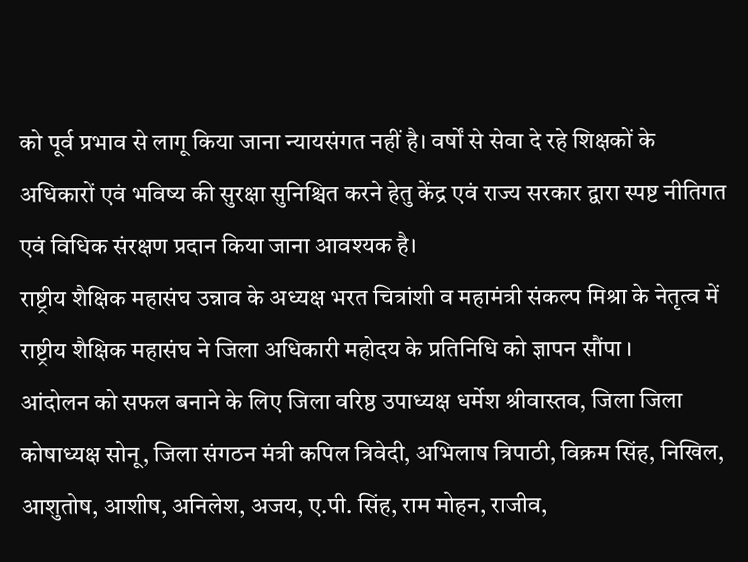को पूर्व प्रभाव से लागू किया जाना न्यायसंगत नहीं है। वर्षों से सेवा दे रहे शिक्षकों के अधिकारों एवं भविष्य की सुरक्षा सुनिश्चित करने हेतु केंद्र एवं राज्य सरकार द्वारा स्पष्ट नीतिगत एवं विधिक संरक्षण प्रदान किया जाना आवश्यक है।
राष्ट्रीय शैक्षिक महासंघ उन्नाव के अध्यक्ष भरत चित्रांशी व महामंत्री संकल्प मिश्रा के नेतृत्व में राष्ट्रीय शैक्षिक महासंघ ने जिला अधिकारी महोदय के प्रतिनिधि को ज्ञापन सौंपा ।
आंदोलन को सफल बनाने के लिए जिला वरिष्ठ उपाध्यक्ष धर्मेश श्रीवास्तव, जिला जिला कोषाध्यक्ष सोनू, जिला संगठन मंत्री कपिल त्रिवेदी, अभिलाष त्रिपाठी, विक्रम सिंह, निखिल, आशुतोष, आशीष, अनिलेश, अजय, ए.पी. सिंह, राम मोहन, राजीव,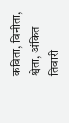कविता, विनीता, श्वेता, अंकित तिवारी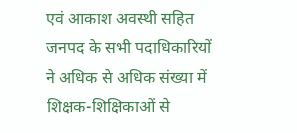एवं आकाश अवस्थी सहित जनपद के सभी पदाधिकारियों ने अधिक से अधिक संख्या में शिक्षक-शिक्षिकाओं से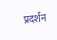प्रदर्शन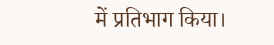में प्रतिभाग किया।